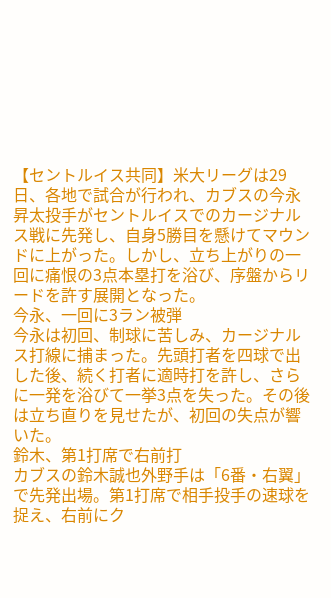【セントルイス共同】米大リーグは29日、各地で試合が行われ、カブスの今永昇太投手がセントルイスでのカージナルス戦に先発し、自身5勝目を懸けてマウンドに上がった。しかし、立ち上がりの一回に痛恨の3点本塁打を浴び、序盤からリードを許す展開となった。
今永、一回に3ラン被弾
今永は初回、制球に苦しみ、カージナルス打線に捕まった。先頭打者を四球で出した後、続く打者に適時打を許し、さらに一発を浴びて一挙3点を失った。その後は立ち直りを見せたが、初回の失点が響いた。
鈴木、第1打席で右前打
カブスの鈴木誠也外野手は「6番・右翼」で先発出場。第1打席で相手投手の速球を捉え、右前にク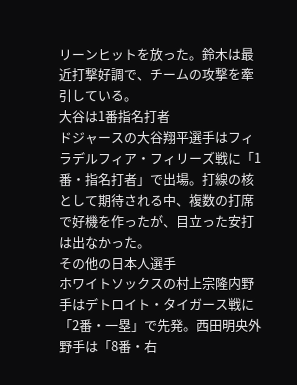リーンヒットを放った。鈴木は最近打撃好調で、チームの攻撃を牽引している。
大谷は1番指名打者
ドジャースの大谷翔平選手はフィラデルフィア・フィリーズ戦に「1番・指名打者」で出場。打線の核として期待される中、複数の打席で好機を作ったが、目立った安打は出なかった。
その他の日本人選手
ホワイトソックスの村上宗隆内野手はデトロイト・タイガース戦に「2番・一塁」で先発。西田明央外野手は「8番・右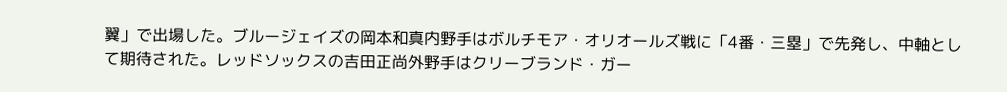翼」で出場した。ブルージェイズの岡本和真内野手はボルチモア・オリオールズ戦に「4番・三塁」で先発し、中軸として期待された。レッドソックスの吉田正尚外野手はクリーブランド・ガー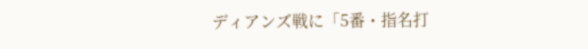ディアンズ戦に「5番・指名打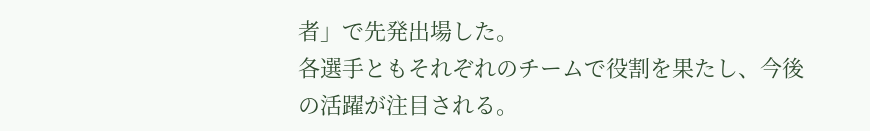者」で先発出場した。
各選手ともそれぞれのチームで役割を果たし、今後の活躍が注目される。